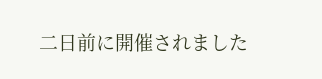二日前に開催されました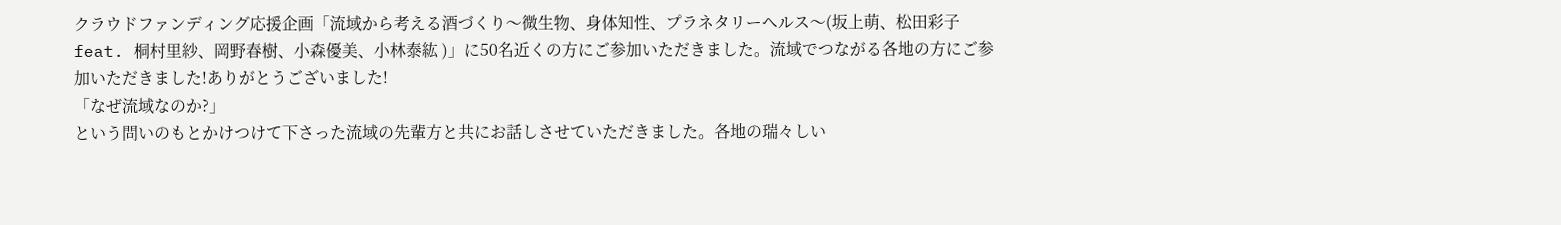クラウドファンディング応援企画「流域から考える酒づくり〜微生物、身体知性、プラネタリーヘルス〜(坂上萌、松田彩子 feat. 桐村里紗、岡野春樹、小森優美、小林泰紘 )」に50名近くの方にご参加いただきました。流域でつながる各地の方にご参加いただきました!ありがとうございました!
「なぜ流域なのか?」
という問いのもとかけつけて下さった流域の先輩方と共にお話しさせていただきました。各地の瑞々しい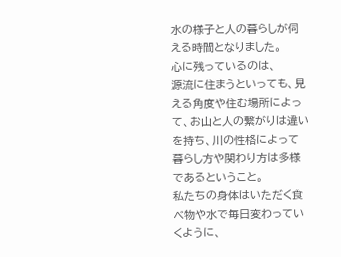水の様子と人の暮らしが伺える時間となりました。
心に残っているのは、
源流に住まうといっても、見える角度や住む場所によって、お山と人の繋がりは違いを持ち、川の性格によって暮らし方や関わり方は多様であるということ。
私たちの身体はいただく食べ物や水で毎日変わっていくように、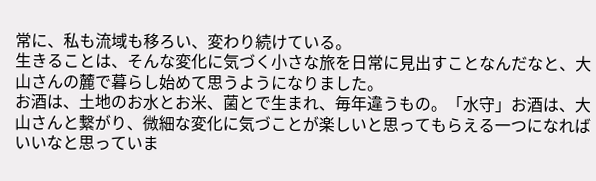常に、私も流域も移ろい、変わり続けている。
生きることは、そんな変化に気づく小さな旅を日常に見出すことなんだなと、大山さんの麓で暮らし始めて思うようになりました。
お酒は、土地のお水とお米、菌とで生まれ、毎年違うもの。「水守」お酒は、大山さんと繋がり、微細な変化に気づことが楽しいと思ってもらえる一つになればいいなと思っていま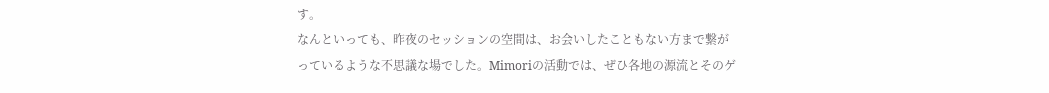す。
なんといっても、昨夜のセッションの空間は、お会いしたこともない方まで繋がっているような不思議な場でした。Mimoriの活動では、ぜひ各地の源流とそのゲ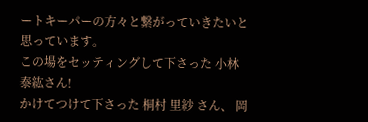ートキーパーの方々と繋がっていきたいと思っています。
この場をセッティングして下さった 小林 泰紘さん!
かけてつけて下さった 桐村 里紗 さん、 岡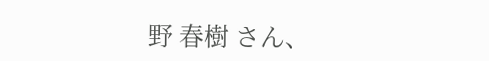野 春樹 さん、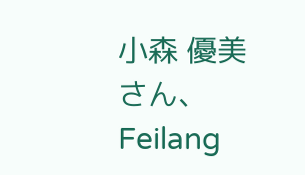小森 優美さん、 Feilang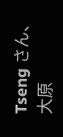Tseng さん、 大原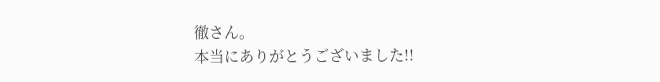徹さん。
本当にありがとうございました!!